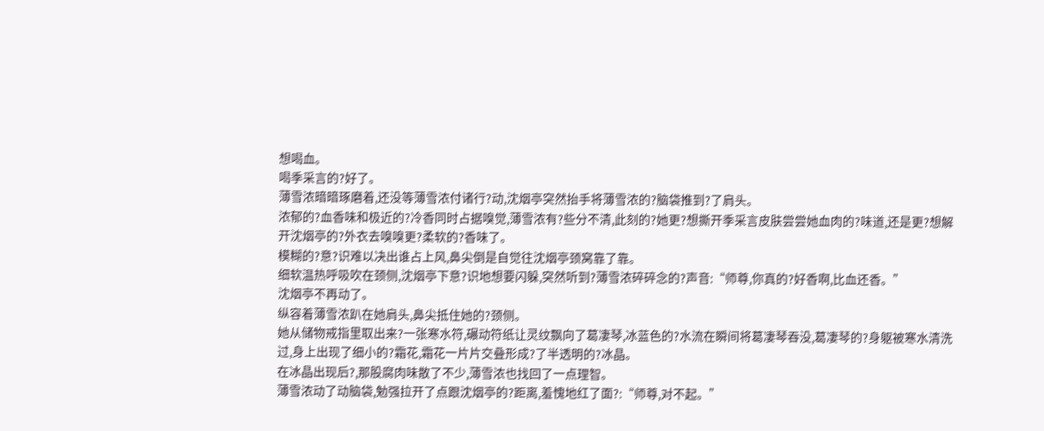想喝血。
喝季采言的?好了。
薄雪浓暗暗琢磨着,还没等薄雪浓付诸行?动,沈烟亭突然抬手将薄雪浓的?脑袋推到?了肩头。
浓郁的?血香味和极近的?冷香同时占据嗅觉,薄雪浓有?些分不清,此刻的?她更?想撕开季采言皮肤尝尝她血肉的?味道,还是更?想解开沈烟亭的?外衣去嗅嗅更?柔软的?香味了。
模糊的?意?识难以决出谁占上风,鼻尖倒是自觉往沈烟亭颈窝靠了靠。
细软温热呼吸吹在颈侧,沈烟亭下意?识地想要闪躲,突然听到?薄雪浓碎碎念的?声音:“师尊,你真的?好香啊,比血还香。”
沈烟亭不再动了。
纵容着薄雪浓趴在她肩头,鼻尖抵住她的?颈侧。
她从储物戒指里取出来?一张寒水符,碾动符纸让灵纹飘向了葛凄琴,冰蓝色的?水流在瞬间将葛凄琴吞没,葛凄琴的?身躯被寒水清洗过,身上出现了细小的?霜花,霜花一片片交叠形成?了半透明的?冰晶。
在冰晶出现后?,那股腐肉味散了不少,薄雪浓也找回了一点理智。
薄雪浓动了动脑袋,勉强拉开了点跟沈烟亭的?距离,羞愧地红了面?:“师尊,对不起。”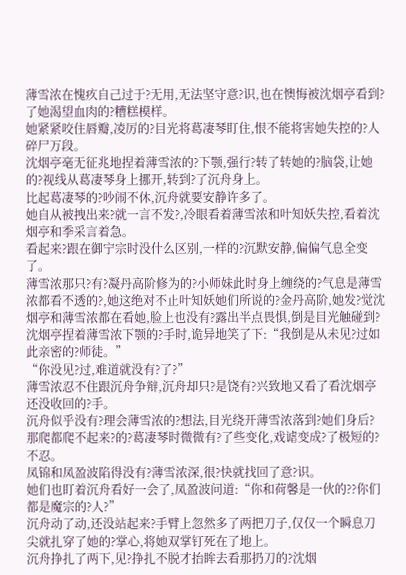薄雪浓在愧疚自己过于?无用,无法坚守意?识,也在懊悔被沈烟亭看到?了她渴望血肉的?糟糕模样。
她紧紧咬住唇瓣,凌厉的?目光将葛凄琴盯住,恨不能将害她失控的?人碎尸万段。
沈烟亭毫无征兆地捏着薄雪浓的?下颚,强行?转了转她的?脑袋,让她的?视线从葛凄琴身上挪开,转到?了沉舟身上。
比起葛凄琴的?吵闹不休,沉舟就要安静许多了。
她自从被拽出来?就一言不发?,冷眼看着薄雪浓和叶知妖失控,看着沈烟亭和季采言着急。
看起来?跟在御宁宗时没什么区别,一样的?沉默安静,偏偏气息全变了。
薄雪浓那只?有?凝丹高阶修为的?小师妹此时身上缠绕的?气息是薄雪浓都看不透的?,她这绝对不止叶知妖她们所说的?金丹高阶,她发?觉沈烟亭和薄雪浓都在看她,脸上也没有?露出半点畏惧,倒是目光触碰到?沈烟亭捏着薄雪浓下颚的?手时,诡异地笑了下:“我倒是从未见?过如此亲密的?师徒。”
“你没见?过,难道就没有?了?”
薄雪浓忍不住跟沉舟争辩,沉舟却只?是饶有?兴致地又看了看沈烟亭还没收回的?手。
沉舟似乎没有?理会薄雪浓的?想法,目光绕开薄雪浓落到?她们身后?那爬都爬不起来?的?葛凄琴时微微有?了些变化,戏谑变成?了极短的?不忍。
凤锦和凤盈波陷得没有?薄雪浓深,很?快就找回了意?识。
她们也盯着沉舟看好一会了,凤盈波问道:“你和荷馨是一伙的??你们都是魔宗的?人?”
沉舟动了动,还没站起来?手臂上忽然多了两把刀子,仅仅一个瞬息刀尖就扎穿了她的?掌心,将她双掌钉死在了地上。
沉舟挣扎了两下,见?挣扎不脱才抬眸去看那扔刀的?沈烟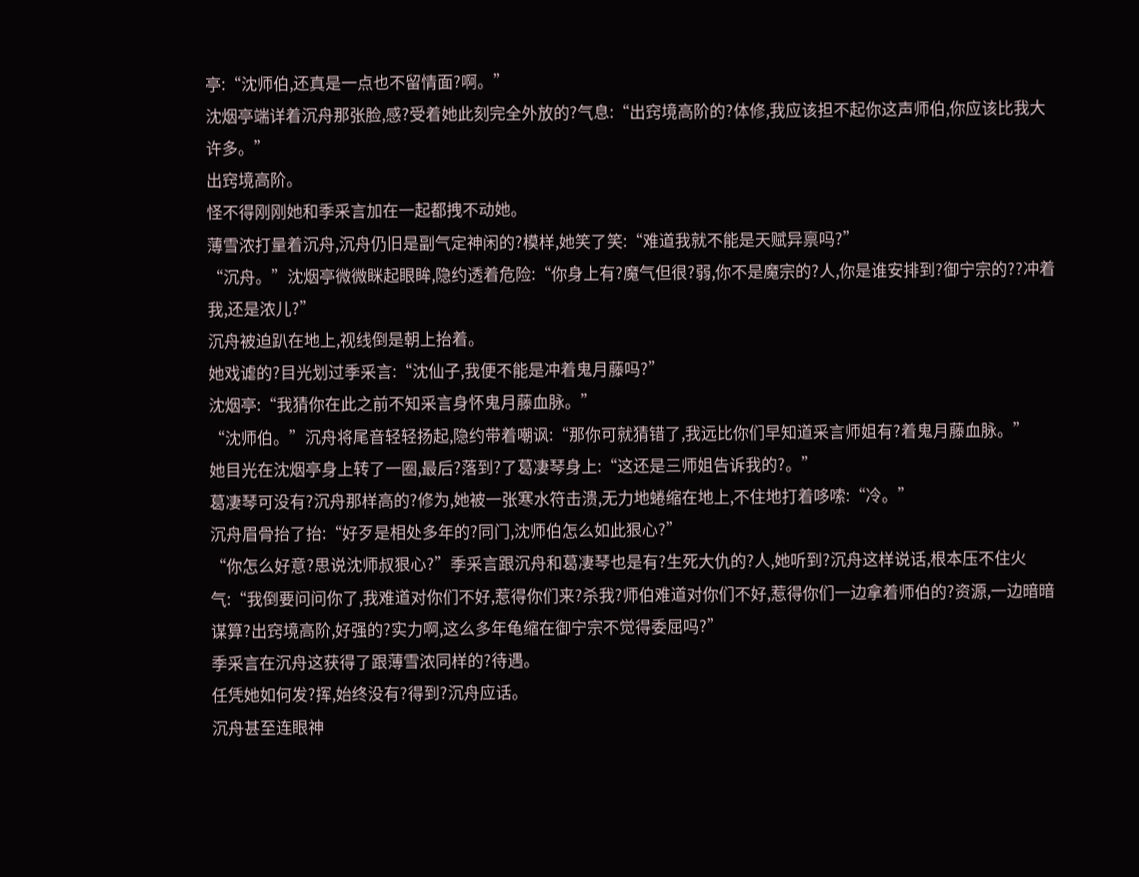亭:“沈师伯,还真是一点也不留情面?啊。”
沈烟亭端详着沉舟那张脸,感?受着她此刻完全外放的?气息:“出窍境高阶的?体修,我应该担不起你这声师伯,你应该比我大许多。”
出窍境高阶。
怪不得刚刚她和季采言加在一起都拽不动她。
薄雪浓打量着沉舟,沉舟仍旧是副气定神闲的?模样,她笑了笑:“难道我就不能是天赋异禀吗?”
“沉舟。”沈烟亭微微眯起眼眸,隐约透着危险:“你身上有?魔气但很?弱,你不是魔宗的?人,你是谁安排到?御宁宗的??冲着我,还是浓儿?”
沉舟被迫趴在地上,视线倒是朝上抬着。
她戏谑的?目光划过季采言:“沈仙子,我便不能是冲着鬼月藤吗?”
沈烟亭:“我猜你在此之前不知采言身怀鬼月藤血脉。”
“沈师伯。”沉舟将尾音轻轻扬起,隐约带着嘲讽:“那你可就猜错了,我远比你们早知道采言师姐有?着鬼月藤血脉。”
她目光在沈烟亭身上转了一圈,最后?落到?了葛凄琴身上:“这还是三师姐告诉我的?。”
葛凄琴可没有?沉舟那样高的?修为,她被一张寒水符击溃,无力地蜷缩在地上,不住地打着哆嗦:“冷。”
沉舟眉骨抬了抬:“好歹是相处多年的?同门,沈师伯怎么如此狠心?”
“你怎么好意?思说沈师叔狠心?”季采言跟沉舟和葛凄琴也是有?生死大仇的?人,她听到?沉舟这样说话,根本压不住火气:“我倒要问问你了,我难道对你们不好,惹得你们来?杀我?师伯难道对你们不好,惹得你们一边拿着师伯的?资源,一边暗暗谋算?出窍境高阶,好强的?实力啊,这么多年龟缩在御宁宗不觉得委屈吗?”
季采言在沉舟这获得了跟薄雪浓同样的?待遇。
任凭她如何发?挥,始终没有?得到?沉舟应话。
沉舟甚至连眼神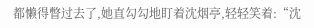都懒得瞥过去了,她直勾勾地盯着沈烟亭,轻轻笑着:“沈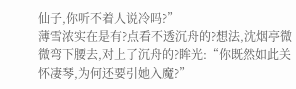仙子,你听不着人说冷吗?”
薄雪浓实在是有?点看不透沉舟的?想法,沈烟亭微微弯下腰去,对上了沉舟的?眸光:“你既然如此关怀凄琴,为何还要引她入魔?”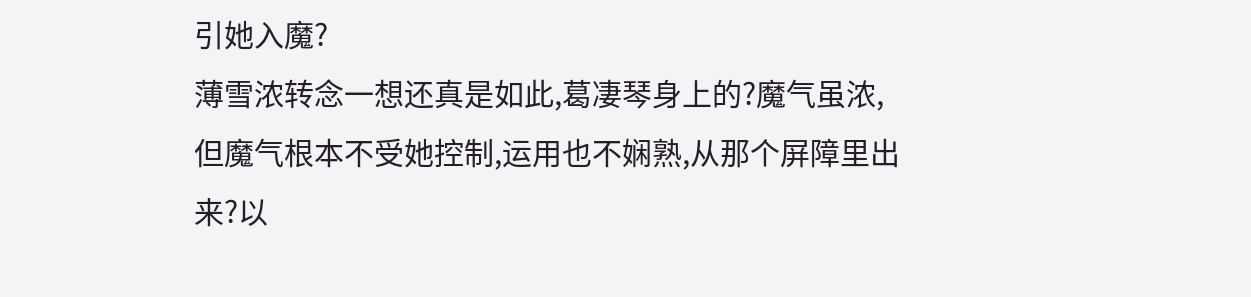引她入魔?
薄雪浓转念一想还真是如此,葛凄琴身上的?魔气虽浓,但魔气根本不受她控制,运用也不娴熟,从那个屏障里出来?以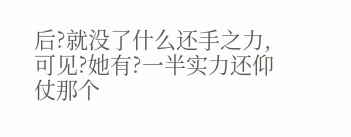后?就没了什么还手之力,可见?她有?一半实力还仰仗那个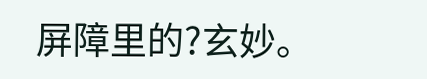屏障里的?玄妙。